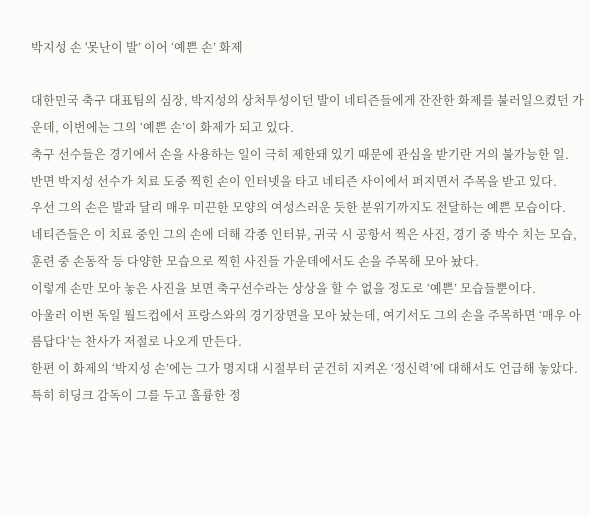박지성 손 '못난이 발’ 이어 ‘예쁜 손’ 화제

대한민국 축구 대표팀의 심장, 박지성의 상처투성이던 발이 네티즌들에게 잔잔한 화제를 불러일으켰던 가운데, 이번에는 그의 ‘예쁜 손’이 화제가 되고 있다.
축구 선수들은 경기에서 손을 사용하는 일이 극히 제한돼 있기 때문에 관심을 받기란 거의 불가능한 일.
반면 박지성 선수가 치료 도중 찍힌 손이 인터넷을 타고 네티즌 사이에서 퍼지면서 주목을 받고 있다.
우선 그의 손은 발과 달리 매우 미끈한 모양의 여성스러운 듯한 분위기까지도 전달하는 예쁜 모습이다.
네티즌들은 이 치료 중인 그의 손에 더해 각종 인터뷰, 귀국 시 공항서 찍은 사진, 경기 중 박수 치는 모습, 훈련 중 손동작 등 다양한 모습으로 찍힌 사진들 가운데에서도 손을 주목해 모아 놨다.
이렇게 손만 모아 놓은 사진을 보면 축구선수라는 상상을 할 수 없을 정도로 ‘예쁜’ 모습들뿐이다.
아울러 이번 독일 월드컵에서 프랑스와의 경기장면을 모아 놨는데, 여기서도 그의 손을 주목하면 ‘매우 아름답다’는 찬사가 저절로 나오게 만든다.
한편 이 화제의 ‘박지성 손’에는 그가 명지대 시절부터 굳건히 지켜온 ‘정신력’에 대해서도 언급해 놓았다.
특히 히딩크 감독이 그를 두고 훌륭한 정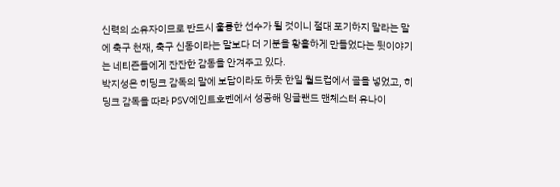신력의 소유자이므로 반드시 훌륭한 선수가 될 것이니 절대 포기하지 말라는 말에 축구 천재, 축구 신동이라는 말보다 더 기분을 황홀하게 만들었다는 뒷이야기는 네티즌들에게 잔잔한 감동을 안겨주고 있다.
박지성은 히딩크 감독의 말에 보답이라도 하듯 한일 월드컵에서 골을 넣었고, 히딩크 감독을 따라 PSV에인트호벤에서 성공해 잉글랜드 맨체스터 유나이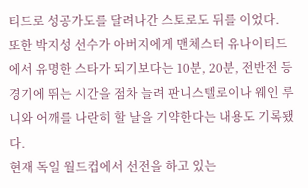티드로 성공가도를 달려나간 스토로도 뒤를 이었다.
또한 박지성 선수가 아버지에게 맨체스터 유나이티드에서 유명한 스타가 되기보다는 10분, 20분, 전반전 등 경기에 뛰는 시간을 점차 늘려 판니스텔로이나 웨인 루니와 어깨를 나란히 할 날을 기약한다는 내용도 기록됐다.
현재 독일 월드컵에서 선전을 하고 있는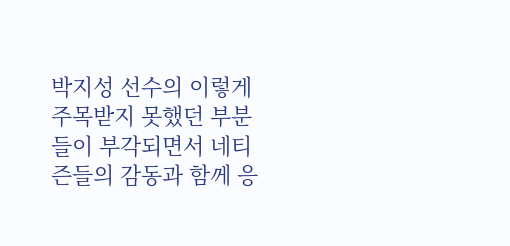박지성 선수의 이렇게 주목받지 못했던 부분들이 부각되면서 네티즌들의 감동과 함께 응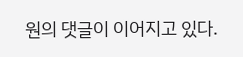원의 댓글이 이어지고 있다.